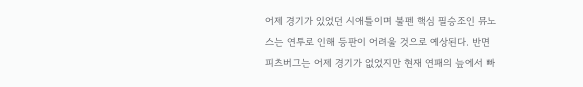어제 경기가 있었던 시애틀이며 불펜 핵심 필승조인 뮤노스는 연투로 인해 등판이 어려울 것으로 예상된다. 반면 피츠버그는 어제 경기가 없었지만 현재 연패의 늪에서 빠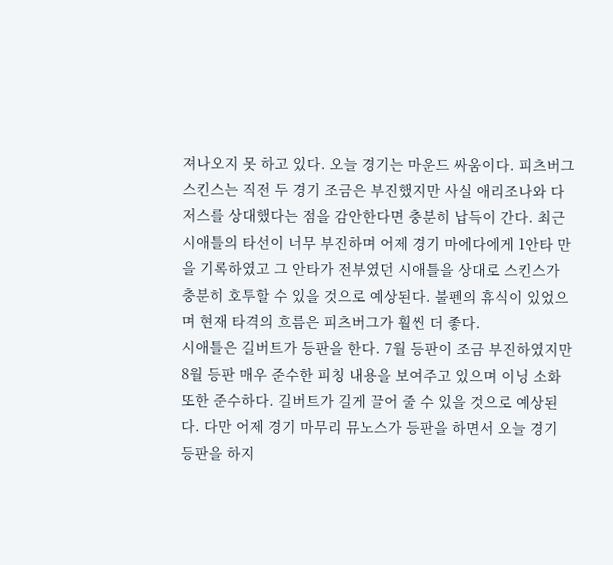져나오지 못 하고 있다. 오늘 경기는 마운드 싸움이다. 피츠버그 스킨스는 직전 두 경기 조금은 부진했지만 사실 애리조나와 다저스를 상대했다는 점을 감안한다면 충분히 납득이 간다. 최근 시애틀의 타선이 너무 부진하며 어제 경기 마에다에게 1안타 만을 기록하였고 그 안타가 전부였던 시애틀을 상대로 스킨스가 충분히 호투할 수 있을 것으로 예상된다. 불펜의 휴식이 있었으며 현재 타격의 흐름은 피츠버그가 훨씬 더 좋다.
시애틀은 길버트가 등판을 한다. 7월 등판이 조금 부진하였지만 8월 등판 매우 준수한 피칭 내용을 보여주고 있으며 이닝 소화 또한 준수하다. 길버트가 길게 끌어 줄 수 있을 것으로 예상된다. 다만 어제 경기 마무리 뮤노스가 등판을 하면서 오늘 경기 등판을 하지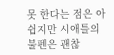못 한다는 점은 아쉽지만 시애틀의 불펜은 괜찮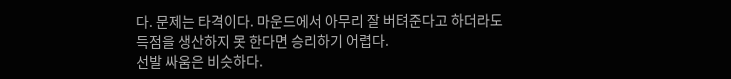다. 문제는 타격이다. 마운드에서 아무리 잘 버텨준다고 하더라도 득점을 생산하지 못 한다면 승리하기 어렵다.
선발 싸움은 비슷하다.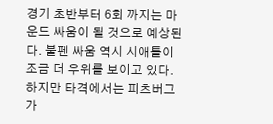경기 초반부터 6회 까지는 마운드 싸움이 될 것으로 예상된다. 불펜 싸움 역시 시애틀이 조금 더 우위를 보이고 있다. 하지만 타격에서는 피츠버그가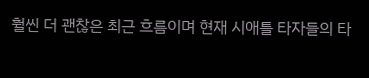훨씬 더 괜찮은 최근 흐름이며 현재 시애틀 타자들의 타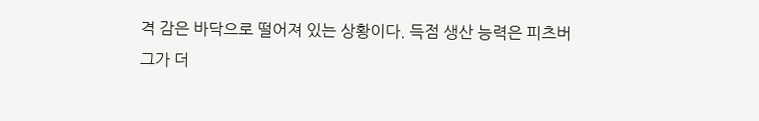격 감은 바닥으로 떨어져 있는 상황이다. 득점 생산 능력은 피츠버그가 더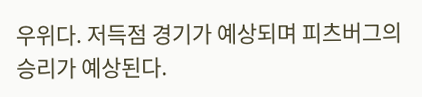우위다. 저득점 경기가 예상되며 피츠버그의 승리가 예상된다.